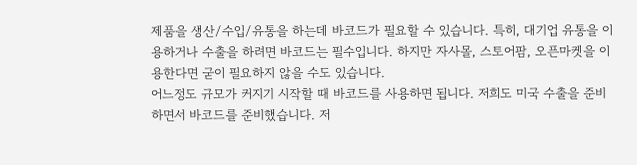제품을 생산/수입/유통을 하는데 바코드가 필요할 수 있습니다. 특히, 대기업 유통을 이용하거나 수출을 하려면 바코드는 필수입니다. 하지만 자사몰, 스토어팜, 오픈마켓을 이용한다면 굳이 필요하지 않을 수도 있습니다.
어느정도 규모가 커지기 시작할 때 바코드를 사용하면 됩니다. 저희도 미국 수출을 준비하면서 바코드를 준비했습니다. 저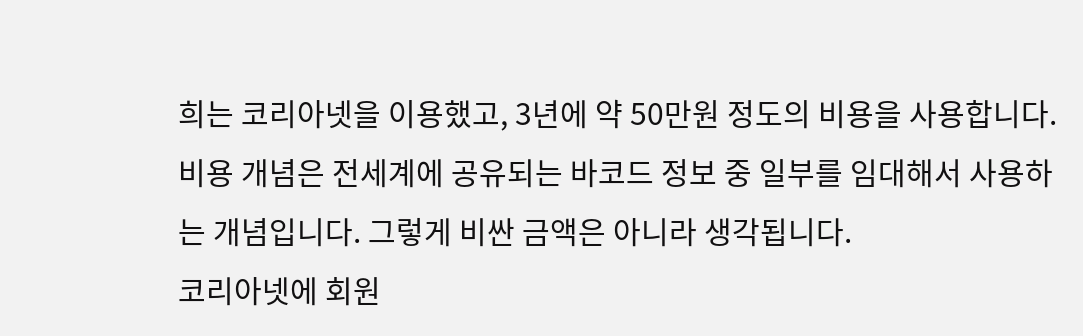희는 코리아넷을 이용했고, 3년에 약 50만원 정도의 비용을 사용합니다. 비용 개념은 전세계에 공유되는 바코드 정보 중 일부를 임대해서 사용하는 개념입니다. 그렇게 비싼 금액은 아니라 생각됩니다.
코리아넷에 회원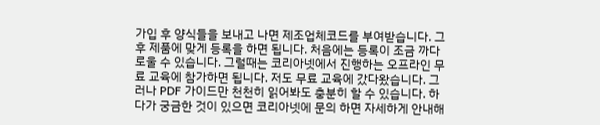가입 후 양식들을 보내고 나면 제조업체코드를 부여받습니다. 그 후 제품에 맞게 등록을 하면 됩니다. 처음에는 등록이 조금 까다로울 수 있습니다. 그럴때는 코리아넷에서 진행하는 오프라인 무료 교육에 참가하면 됩니다. 저도 무료 교육에 갔다왔습니다. 그러나 PDF 가이드만 천천히 읽어봐도 충분히 할 수 있습니다. 하다가 궁금한 것이 있으면 코리아넷에 문의 하면 자세하게 안내해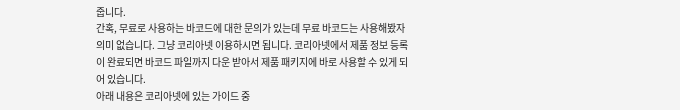줍니다.
간혹, 무료로 사용하는 바코드에 대한 문의가 있는데 무료 바코드는 사용해봤자 의미 없습니다. 그냥 코리아넷 이용하시면 됩니다. 코리아넷에서 제품 정보 등록이 완료되면 바코드 파일까지 다운 받아서 제품 패키지에 바로 사용할 수 있게 되어 있습니다.
아래 내용은 코리아넷에 있는 가이드 중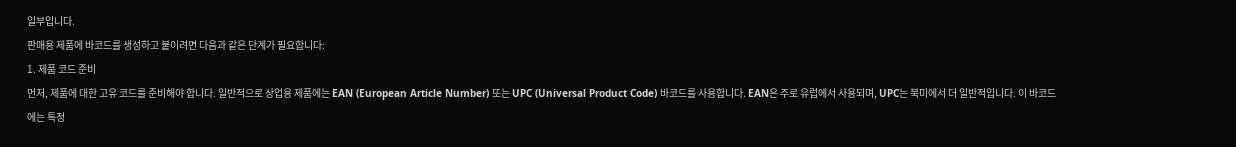일부입니다.
판매용 제품에 바코드를 생성하고 붙이려면 다음과 같은 단계가 필요합니다:
1. 제품 코드 준비
먼저, 제품에 대한 고유 코드를 준비해야 합니다. 일반적으로 상업용 제품에는 EAN (European Article Number) 또는 UPC (Universal Product Code) 바코드를 사용합니다. EAN은 주로 유럽에서 사용되며, UPC는 북미에서 더 일반적입니다. 이 바코드에는 특정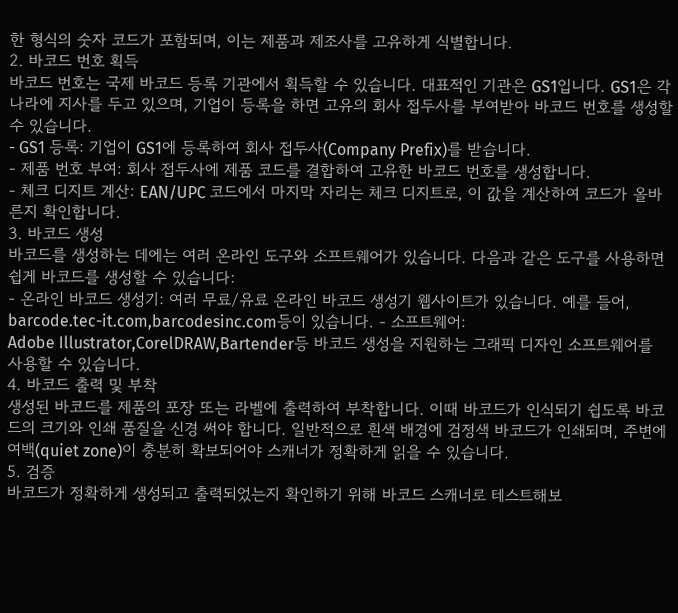한 형식의 숫자 코드가 포함되며, 이는 제품과 제조사를 고유하게 식별합니다.
2. 바코드 번호 획득
바코드 번호는 국제 바코드 등록 기관에서 획득할 수 있습니다. 대표적인 기관은 GS1입니다. GS1은 각 나라에 지사를 두고 있으며, 기업이 등록을 하면 고유의 회사 접두사를 부여받아 바코드 번호를 생성할 수 있습니다.
- GS1 등록: 기업이 GS1에 등록하여 회사 접두사(Company Prefix)를 받습니다.
- 제품 번호 부여: 회사 접두사에 제품 코드를 결합하여 고유한 바코드 번호를 생성합니다.
- 체크 디지트 계산: EAN/UPC 코드에서 마지막 자리는 체크 디지트로, 이 값을 계산하여 코드가 올바른지 확인합니다.
3. 바코드 생성
바코드를 생성하는 데에는 여러 온라인 도구와 소프트웨어가 있습니다. 다음과 같은 도구를 사용하면 쉽게 바코드를 생성할 수 있습니다:
- 온라인 바코드 생성기: 여러 무료/유료 온라인 바코드 생성기 웹사이트가 있습니다. 예를 들어,
barcode.tec-it.com,barcodesinc.com등이 있습니다. - 소프트웨어:
Adobe Illustrator,CorelDRAW,Bartender등 바코드 생성을 지원하는 그래픽 디자인 소프트웨어를 사용할 수 있습니다.
4. 바코드 출력 및 부착
생성된 바코드를 제품의 포장 또는 라벨에 출력하여 부착합니다. 이때 바코드가 인식되기 쉽도록 바코드의 크기와 인쇄 품질을 신경 써야 합니다. 일반적으로 흰색 배경에 검정색 바코드가 인쇄되며, 주변에 여백(quiet zone)이 충분히 확보되어야 스캐너가 정확하게 읽을 수 있습니다.
5. 검증
바코드가 정확하게 생성되고 출력되었는지 확인하기 위해 바코드 스캐너로 테스트해보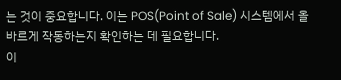는 것이 중요합니다. 이는 POS(Point of Sale) 시스템에서 올바르게 작동하는지 확인하는 데 필요합니다.
이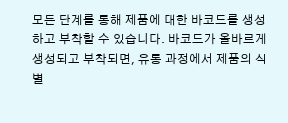모든 단계를 통해 제품에 대한 바코드를 생성하고 부착할 수 있습니다. 바코드가 올바르게 생성되고 부착되면, 유통 과정에서 제품의 식별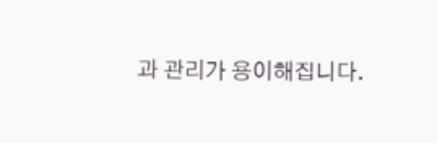과 관리가 용이해집니다.